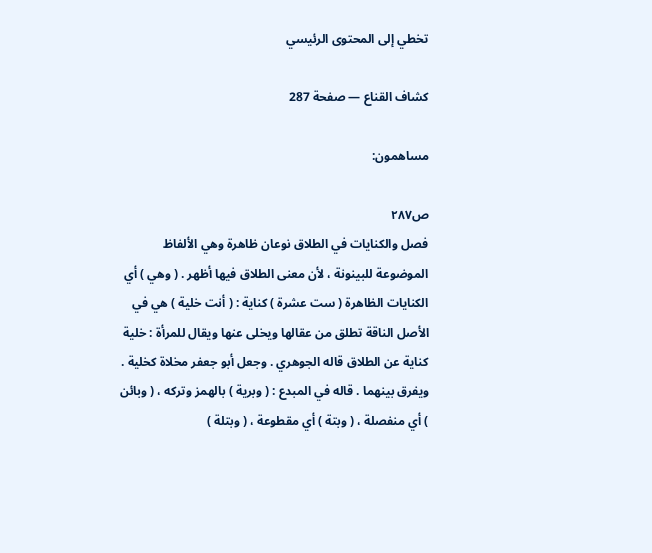تخطي إلى المحتوى الرئيسي

كشاف القناع — صفحة 287

مساهمون:

ص٢٨٧
فصل والكنايات في الطلاق نوعان ظاهرة وهي الألفاظ الموضوعة للبينونة ، لأن معنى الطلاق فيها أظهر . ( وهي ) أي الكنايات الظاهرة ( ست عشرة ) كناية : ( أنت خلية ) هي في الأصل الناقة تطلق من عقالها ويخلى عنها ويقال للمرأة : خلية كناية عن الطلاق قاله الجوهري . وجعل أبو جعفر مخلاة كخلية . ويفرق بينهما . قاله في المبدع : ( وبرية ) بالهمز وتركه ، ( وبائن ) أي منفصلة ، ( وبتة ) أي مقطوعة ، ( وبتلة )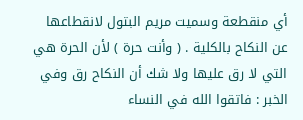أي منقطعة وسميت مريم البتول لانقطاعها عن النكاح بالكلية . ( وأنت حرة ) لأن الحرة هي التي لا رق عليها ولا شك أن النكاح رق وفي الخبر : فاتقوا الله في النساء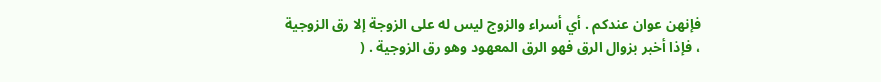فإنهن عوان عندكم . أي أسراء والزوج ليس له على الزوجة إلا رق الزوجية ، فإذا أخبر بزوال الرق فهو الرق المعهود وهو رق الزوجية . (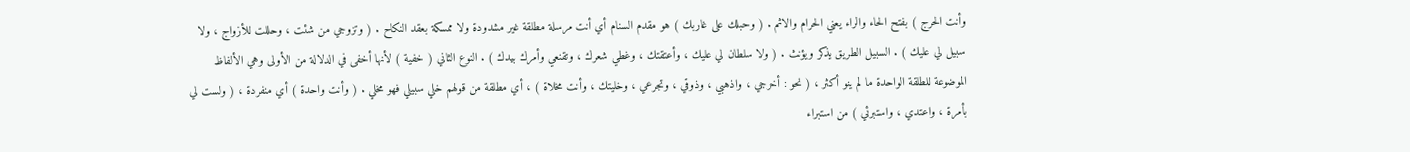وأنت الحرج ) بفتح الحاء والراء يعني الحرام والاثم . ( وحبلك على غاربك ) هو مقدم السنام أي أنت مرسلة مطلقة غير مشدودة ولا ممسكة بعقد النكاح . ( وتزوجي من شئت ، وحللت للأزواج ، ولا سبيل لي عليك ) . السبيل الطريق يذكر ويؤنث . ( ولا سلطان لي عليك ، وأعتقتك ، وغطي شعرك ، وتقنعي وأمرك بيدك ) . النوع الثاني ( خفية ) لأنها أخفى في الدلالة من الأولى وهي الألفاظ الموضوعة للطلقة الواحدة ما لم ينو أكثر ، ( نحو : أخرجي ، واذهبي ، وذوقي ، وتجرعي ، وخليتك ، وأنت مخلاة ) ، أي مطلقة من قولهم خلي سبيلي فهو مخلي . ( وأنت واحدة ) أي منفردة ، ( ولست لي بأمرة ، واعتدي ، واستبرئي ) من استبراء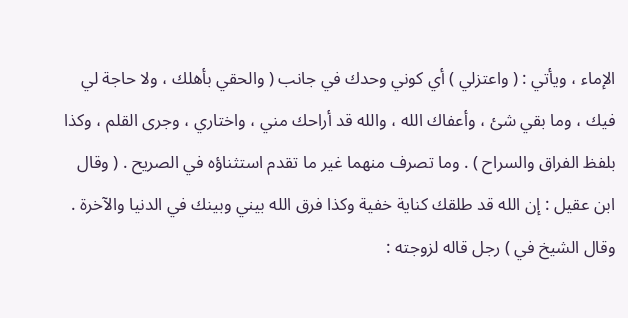الإماء ، ويأتي : ( واعتزلي ) أي كوني وحدك في جانب ( والحقي بأهلك ، ولا حاجة لي فيك ، وما بقي شئ ، وأعفاك الله ، والله قد أراحك مني ، واختاري ، وجرى القلم ، وكذا بلفظ الفراق والسراح ) . وما تصرف منهما غير ما تقدم استثناؤه في الصريح . ( وقال ابن عقيل : إن الله قد طلقك كناية خفية وكذا فرق الله بيني وبينك في الدنيا والآخرة . وقال الشيخ في ) رجل قاله لزوجته :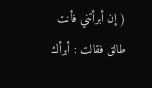( إن أبرأتني فأنت طالق فقالت : أبرأك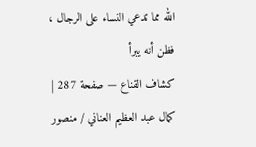الله مما تدعي النساء على الرجال ، فظن أنه يبرأ
كشاف القناع — صفحة 287 | كمال عبد العظيم العناني / منصور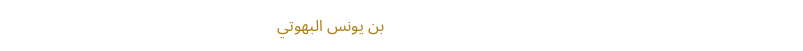بن يونس البهوتي